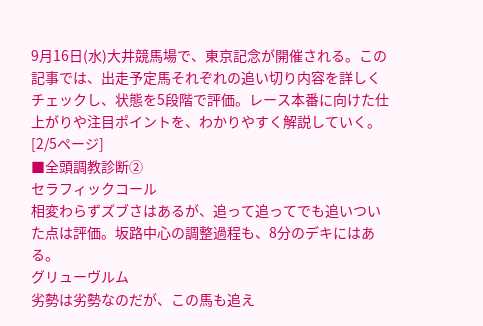9月16日(水)大井競馬場で、東京記念が開催される。この記事では、出走予定馬それぞれの追い切り内容を詳しくチェックし、状態を5段階で評価。レース本番に向けた仕上がりや注目ポイントを、わかりやすく解説していく。[2/5ページ]
■全頭調教診断②
セラフィックコール
相変わらずズブさはあるが、追って追ってでも追いついた点は評価。坂路中心の調整過程も、8分のデキにはある。
グリューヴルム
劣勢は劣勢なのだが、この馬も追え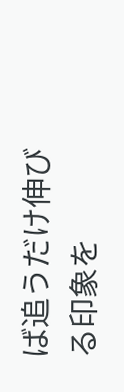ば追うだけ伸びる印象を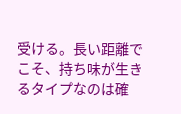受ける。長い距離でこそ、持ち味が生きるタイプなのは確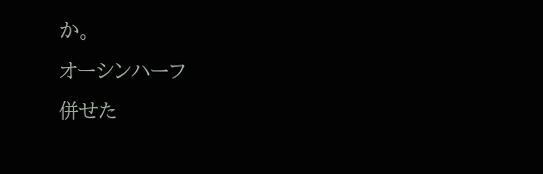か。
オーシンハーフ
併せた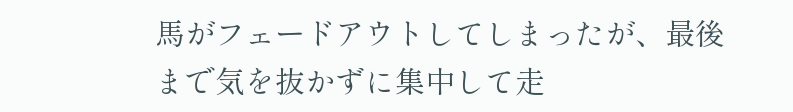馬がフェードアウトしてしまったが、最後まで気を抜かずに集中して走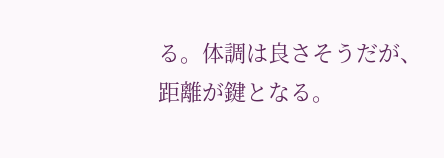る。体調は良さそうだが、距離が鍵となる。